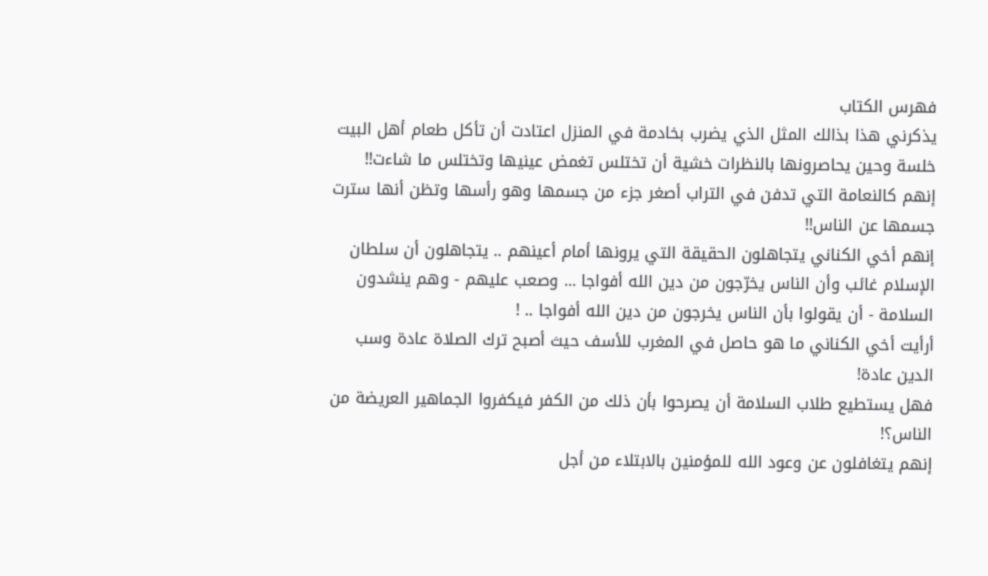فهرس الكتاب
يذكرني هذا بذالك المثل الذي يضرب بخادمة في المنزل اعتادت أن تأكل طعام أهل البيت خلسة وحين يحاصرونها بالنظرات خشية أن تختلس تغمض عينيها وتختلس ما شاءت!!
إنهم كالنعامة التي تدفن في التراب أصغر جزء من جسمها وهو رأسها وتظن أنها سترت جسمها عن الناس!!
إنهم أخي الكناني يتجاهلون الحقيقة التي يرونها أمام أعينهم .. يتجاهلون أن سلطان الإسلام غائب وأن الناس يخرّجون من دين الله أفواجا ... وصعب عليهم - وهم ينشدون السلامة - أن يقولوا بأن الناس يخرجون من دين الله أفواجا .. !
أرأيت أخي الكناني ما هو حاصل في المغرب للأسف حيث أصبح ترك الصلاة عادة وسب الدين عادة!
فهل يستطيع طلاب السلامة أن يصرحوا بأن ذلك من الكفر فيكفروا الجماهير العريضة من الناس؟!
إنهم يتغافلون عن وعود الله للمؤمنين بالابتلاء من أجل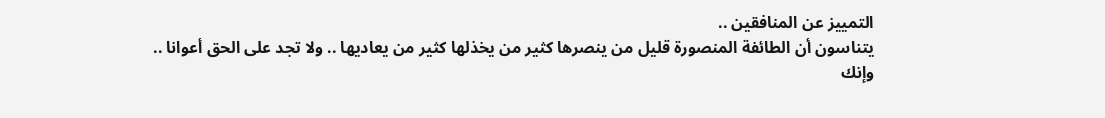التمييز عن المنافقين ..
يتناسون أن الطائفة المنصورة قليل من ينصرها كثير من يخذلها كثير من يعاديها .. ولا تجد على الحق أعوانا ..
وإنك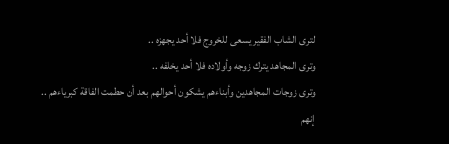لترى الشاب الفقير يسعى للخروج فلا أحد يجهزه ..
وترى المجاهد يترك زوجه وأولاده فلا أحد يخلفه ..
وترى زوجات المجاهدين وأبناءهم يشكون أحوالهم بعد أن حطمت الفاقة كبرياءهم ..
إنهم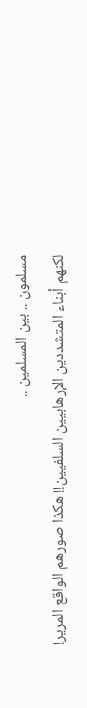مسلمون .. بين المسلمين ..
لكنهم أبناء المتشددين الإرهابيين السلفيين!! هكذا صورهم الواقع المرير!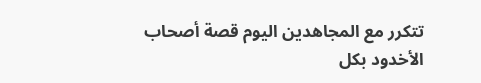تتكرر مع المجاهدين اليوم قصة أصحاب الأخدود بكل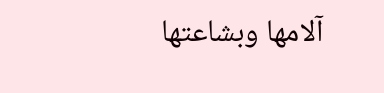آلامها وبشاعتها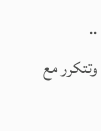..
وتتكرر مع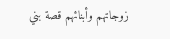زوجاتهم وأبنائهم قصة بني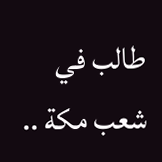طالب في شعب مكة ..